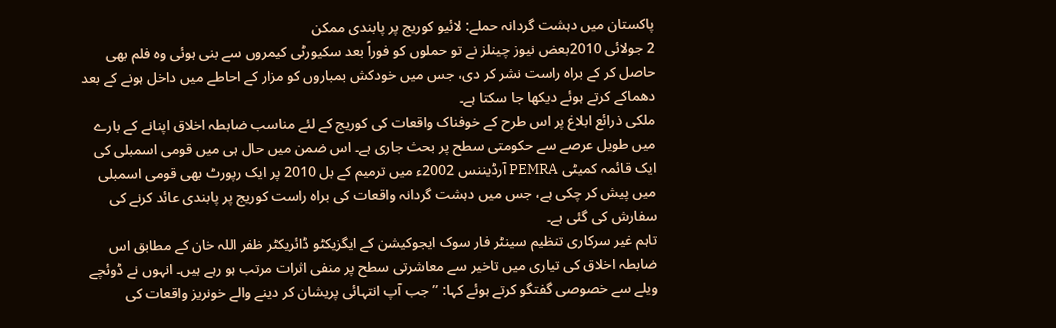پاکستان میں دہشت گردانہ حملے: لائیو کوریج پر پابندی ممکن
2 جولائی 2010بعض نیوز چینلز نے تو حملوں کو فوراً بعد سکیورٹی کیمروں سے بنی ہوئی وہ فلم بھی حاصل کر کے براہ راست نشر کر دی، جس میں خودکش بمباروں کو مزار کے احاطے میں داخل ہونے کے بعد دھماکے کرتے ہوئے دیکھا جا سکتا ہے۔
ملکی ذرائع ابلاغ پر اس طرح کے خوفناک واقعات کی کوریج کے لئے مناسب ضابطہ اخلاق اپنانے کے بارے میں طویل عرصے سے حکومتی سطح پر بحث جاری ہے۔ اس ضمن میں حال ہی میں قومی اسمبلی کی ایک قائمہ کمیٹی PEMRA آرڈیننس 2002ء میں ترمیم کے بل 2010 پر ایک رپورٹ بھی قومی اسمبلی میں پیش کر چکی ہے، جس میں دہشت گردانہ واقعات کی براہ راست کوریج پر پابندی عائد کرنے کی سفارش کی گئی ہے۔
تاہم غیر سرکاری تنظیم سینٹر فار سوک ایجوکیشن کے ایگزیکٹو ڈائریکٹر ظفر اللہ خان کے مطابق اس ضابطہ اخلاق کی تیاری میں تاخیر سے معاشرتی سطح پر منفی اثرات مرتب ہو رہے ہیں۔ انہوں نے ڈوئچے ویلے سے خصوصی گفتگو کرتے ہوئے کہا: ’’جب آپ انتہائی پریشان کر دینے والے خونریز واقعات کی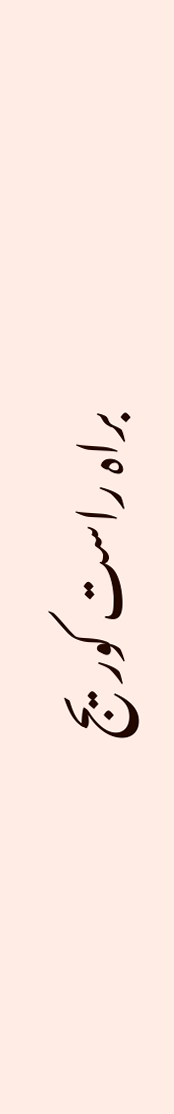براہ راست کوریج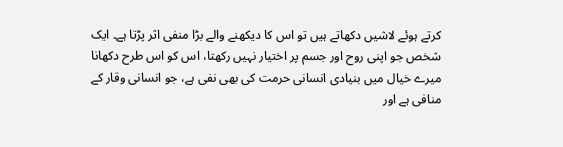کرتے ہوئے لاشیں دکھاتے ہیں تو اس کا دیکھنے والے بڑا منفی اثر پڑتا ہے۔ ایک شخص جو اپنی روح اور جسم پر اختیار نہیں رکھتا، اس کو اس طرح دکھانا میرے خیال میں بنیادی انسانی حرمت کی بھی نفی ہے، جو انسانی وقار کے منافی ہے اور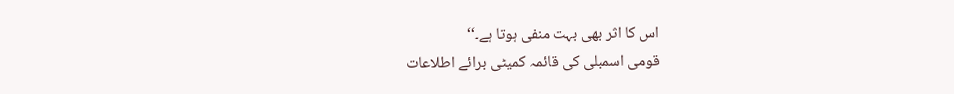اس کا اثر بھی بہت منفی ہوتا ہے۔‘‘
قومی اسمبلی کی قائمہ کمیٹی برائے اطلاعات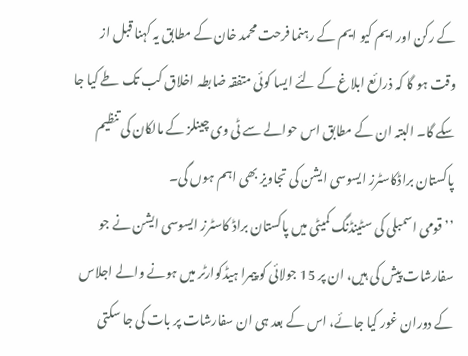کے رکن اور ایم کیو ایم کے رہنما فرحت محمد خان کے مطابق یہ کہنا قبل از وقت ہو گا کہ ذرائع ابلاغ کے لئے ایسا کوئی متفقہ ضابطہ اخلاق کب تک طے کیا جا سکے گا۔ البتہ ان کے مطابق اس حوالے سے ٹی وی چینلز کے مالکان کی تنظیم پاکستان براڈکاسٹرز ایسوسی ایشن کی تجاویز بھی اہم ہوں گی۔
’’قومی اسمبلی کی سٹینڈنگ کمیٹی میں پاکستان براڈ کاسٹرز ایسوسی ایشن نے جو سفارشات پیش کی ہیں، ان پر 15 جولائی کو پیمرا ہیڈکوارٹر میں ہونے والے اجلاس کے دوران غور کیا جائے، اس کے بعد ہی ان سفارشات پر بات کی جا سکتی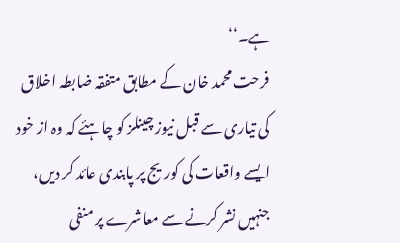ہے۔‘‘
فرحت محمد خان کے مطابق متفقہ ضابطہ اخلاق کی تیاری سے قبل نیوز چینلز کو چاہئے کہ وہ از خود ایسے واقعات کی کوریج پر پابندی عائد کر دیں، جنہیں نشر کرنے سے معاشرے پر منفی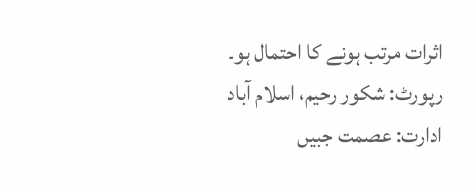اثرات مرتب ہونے کا احتمال ہو۔
رپورٹ: شکور رحیم، اسلام آباد
ادارت: عصمت جبیں